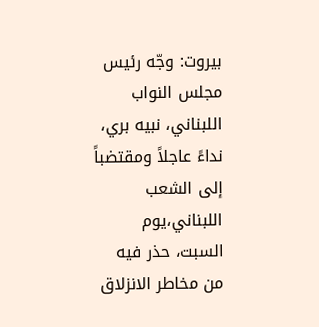بيروت: وجّه رئيس مجلس النواب اللبناني، نبيه بري، نداءً عاجلاً ومقتضباً إلى الشعب اللبناني،يوم السبت، حذر فيه من مخاطر الانزلاق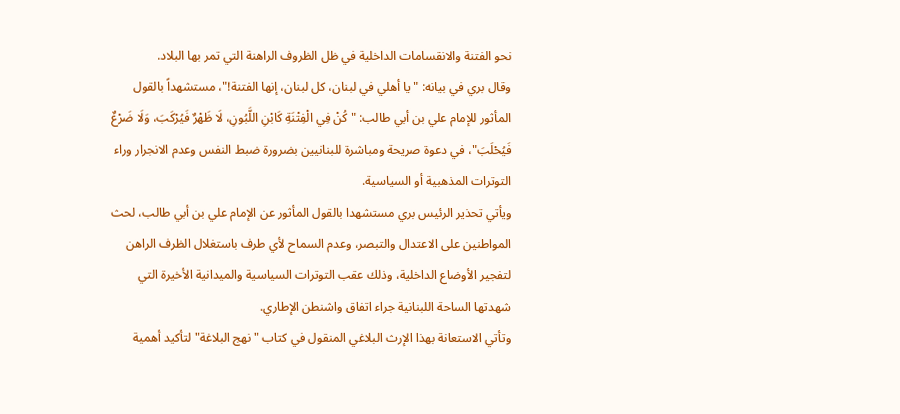نحو الفتنة والانقسامات الداخلية في ظل الظروف الراهنة التي تمر بها البلاد.
وقال بري في بيانه: "يا أهلي في لبنان، كل لبنان، إنها الفتنة!"، مستشهداً بالقول المأثور للإمام علي بن أبي طالب: "كُنْ فِي الْفِتْنَةِ كَابْنِ اللَّبُونِ، لَا ظَهْرٌ فَيُرْكَبَ، وَلَا ضَرْعٌ فَيُحْلَبَ"، في دعوة صريحة ومباشرة للبنانيين بضرورة ضبط النفس وعدم الانجرار وراء التوترات المذهبية أو السياسية.
ويأتي تحذير الرئيس بري مستشهدا بالقول المأثور عن الإمام علي بن أبي طالب، لحث المواطنين على الاعتدال والتبصر، وعدم السماح لأي طرف باستغلال الظرف الراهن لتفجير الأوضاع الداخلية، وذلك عقب التوترات السياسية والميدانية الأخيرة التي شهدتها الساحة اللبنانية جراء اتفاق واشنطن الإطاري.
وتأتي الاستعانة بهذا الإرث البلاغي المنقول في كتاب "نهج البلاغة" لتأكيد أهمية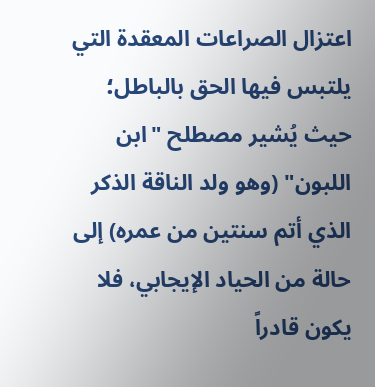اعتزال الصراعات المعقدة التي يلتبس فيها الحق بالباطل؛ حيث يُشير مصطلح "ابن اللبون" (وهو ولد الناقة الذكر الذي أتم سنتين من عمره) إلى حالة من الحياد الإيجابي، فلا يكون قادراً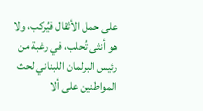على حمل الأثقال فيُركب، ولا هو أنثى تُحلب، في رغبة من رئيس البرلمان اللبناني لحث المواطنين على ألا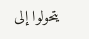يتحولوا إلى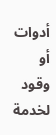أدوات أو وقود لخدمة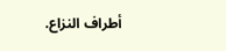أطراف النزاع.